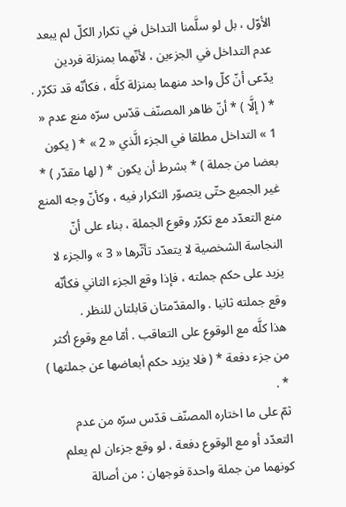الأوّل ، بل لو سلَّمنا التداخل في تكرار الكلّ لم يبعد عدم التداخل في الجزءين ، لأنّهما بمنزلة فردين يدّعى أنّ كلّ واحد منهما بمنزلة كلَّه ، فكأنّه قد تكرّر . * ( إلَّا ) * أنّ ظاهر المصنّف قدّس سرّه منع عدم « 1 » التداخل مطلقا في الجزء الَّذي « 2 » * ( يكون بعضا من جملة ) * بشرط أن يكون * ( لها مقدّر ) * غير الجميع حتّى يتصوّر التكرار فيه ، وكأنّ وجه المنع منع التعدّد مع تكرّر وقوع الجملة ، بناء على أنّ النجاسة الشخصية لا يتعدّد تأثّرها « 3 » والجزء لا يزيد على حكم جملته ، فإذا وقع الجزء الثاني فكأنّه وقع جملته ثانيا . والمقدّمتان قابلتان للنظر .
هذا كلَّه مع الوقوع على التعاقب . أمّا مع وقوع أكثر من جزء دفعة * ( فلا يزيد حكم أبعاضها عن جملتها ) * .
ثمّ على ما اختاره المصنّف قدّس سرّه من عدم التعدّد أو مع الوقوع دفعة ، لو وقع جزءان لم يعلم كونهما من جملة واحدة فوجهان : من أصالة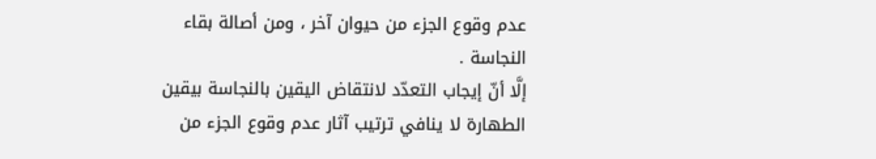عدم وقوع الجزء من حيوان آخر ، ومن أصالة بقاء النجاسة .
إلَّا أنّ إيجاب التعدّد لانتقاض اليقين بالنجاسة بيقين الطهارة لا ينافي ترتيب آثار عدم وقوع الجزء من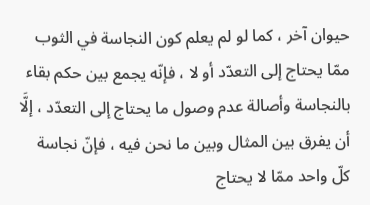حيوان آخر ، كما لو لم يعلم كون النجاسة في الثوب ممّا يحتاج إلى التعدّد أو لا ، فإنّه يجمع بين حكم بقاء بالنجاسة وأصالة عدم وصول ما يحتاج إلى التعدّد ، إلَّا أن يفرق بين المثال وبين ما نحن فيه ، فإنّ نجاسة كلّ واحد ممّا لا يحتاج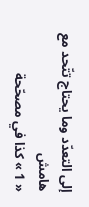إلى التعدّد وما يحتاج تتّحد مع
هامش
« 1 » كذا في مصحّحة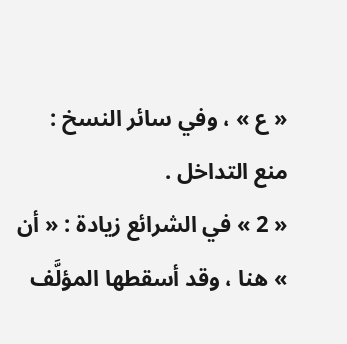« ع » ، وفي سائر النسخ : منع التداخل .
« 2 » في الشرائع زيادة : « أن » هنا ، وقد أسقطها المؤلَّف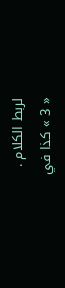لربط الكلام .
« 3 » كذا في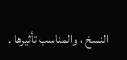النسخ ، والمناسب تأثيرها .